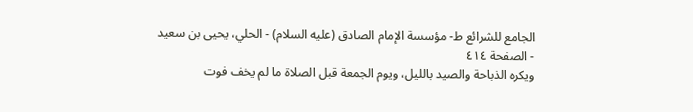الجامع للشرائع ط- مؤسسة الإمام الصادق (عليه السلام) - الحلي، يحيى بن سعيد - الصفحة ٤١٤
ويكره الذباحة والصيد بالليل، ويوم الجمعة قبل الصلاة ما لم يخف فوت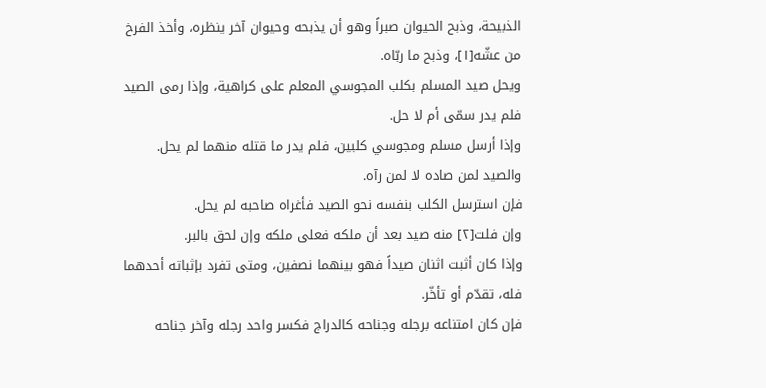الذبيحة، وذبح الحيوان صبراً وهو أن يذبحه وحيوان آخر ينظره، وأخذ الفرخ من عشّه[١]، وذبح ما ربّاه.
ويحل صيد المسلم بكلب المجوسي المعلم على كراهية، وإذا رمى الصيد فلم يدر سمّى أم لا حل.
وإذا أرسل مسلم ومجوسي كلبين، فلم يدر ما قتله منهما لم يحل.
والصيد لمن صاده لا لمن رآه.
فإن استرسل الكلب بنفسه نحو الصيد فأغراه صاحبه لم يحل.
وإن فلت[٢] منه صيد بعد أن ملكه فعلى ملكه وإن لحق بالبر.
وإذا كان أثبت اثنان صيداً فهو بينهما نصفين، ومتى تفرد بإثباته أحدهما فله، تقدّم أو تأخّر.
فإن كان امتناعه برجله وجناحه كالدراج فكسر واحد رجله وآخر جناحه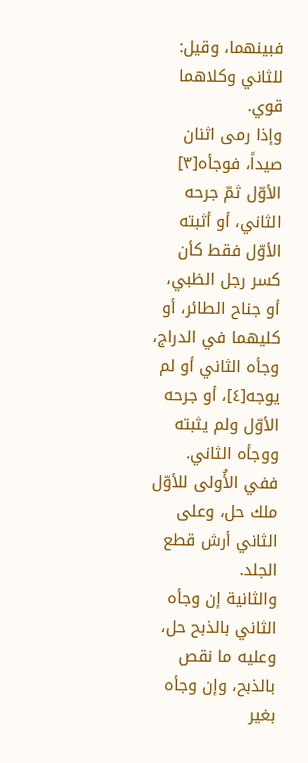فبينهما، وقيل: للثاني وكلاهما قوي.
وإذا رمى اثنان صيداً، فوجأه[٣] الأوّل ثمّ جرحه الثاني، أو أثبته الأوّل فقط كأن كسر رجل الظبي، أو جناح الطائر، أو كليهما في الدراج، وجأه الثاني أو لم يوجه[٤]، أو جرحه الأوّل ولم يثبته ووجأه الثاني.
ففي الأُولى للأوّل ملك حل، وعلى الثاني أرش قطع الجلد.
والثانية إن وجأه الثاني بالذبح حل، وعليه ما نقص بالذبح، وإن وجأه بغير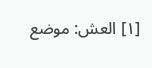[١] العش: موضع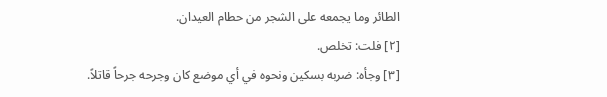الطائر وما يجمعه على الشجر من حطام العيدان.
[٢] فلت: تخلص.
[٣] وجأه: ضربه بسكين ونحوه في أي موضع كان وجرحه جرحاً قاتلاً.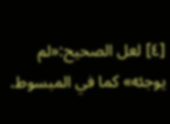[٤] لعل الصحيح:«لم يوجئه» كما في المبسوط.